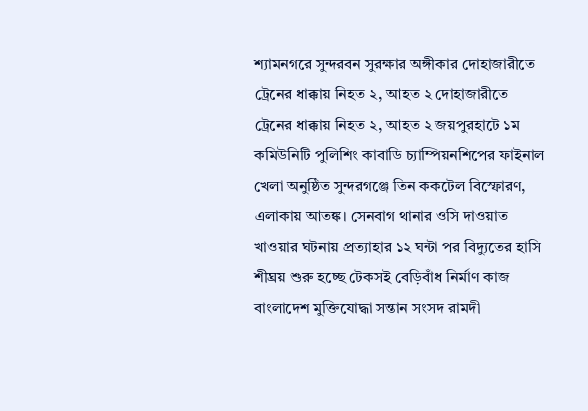শ্যামনগরে সুন্দরবন সুরক্ষার অঙ্গীকার দোহাজারীতে ট্রেনের ধাক্কায় নিহত ২, আহত ২ দোহাজারীতে ট্রেনের ধাক্কায় নিহত ২, আহত ২ জয়পুরহাটে ১ম কমিউনিটি পুলিশিং কাবাডি চ্যাম্পিয়নশিপের ফাইনাল খেলা অনুষ্ঠিত সুন্দরগঞ্জে তিন ককটেল বিস্ফোরণ, এলাকায় আতঙ্ক। সেনবাগ থানার ওসি দাওয়াত খাওয়ার ঘটনায় প্রত্যাহার ১২ ঘন্টা পর বিদ্যুতের হাসি শীঘ্রয় শুরু হচ্ছে টেকসই বেড়িবাঁধ নির্মাণ কাজ বাংলাদেশ মুক্তিযোদ্ধা সন্তান সংসদ রামদী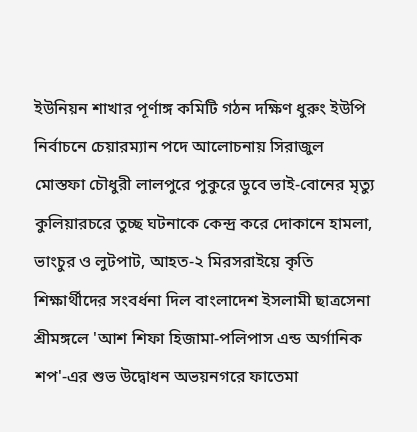ইউনিয়ন শাখার পূর্ণাঙ্গ কমিটি গঠন দক্ষিণ ধুরুং ইউপি নির্বাচনে চেয়ারম্যান পদে আলোচনায় সিরাজুল মোস্তফা চৌধুরী লালপুরে পুকুরে ডুবে ভাই-বোনের মৃত্যু কুলিয়ারচরে তুচ্ছ ঘটনাকে কেন্দ্র করে দোকানে হামলা, ভাংচুর ও লুটপাট, আহত-২ মিরসরাইয়ে কৃতি শিক্ষার্থীদের সংবর্ধনা দিল বাংলাদেশ ইসলামী ছাত্রসেনা শ্রীমঙ্গলে 'আশ শিফা হিজামা-পলিপাস এন্ড অর্গানিক শপ'-এর শুভ উদ্বোধন অভয়নগরে ফাতেমা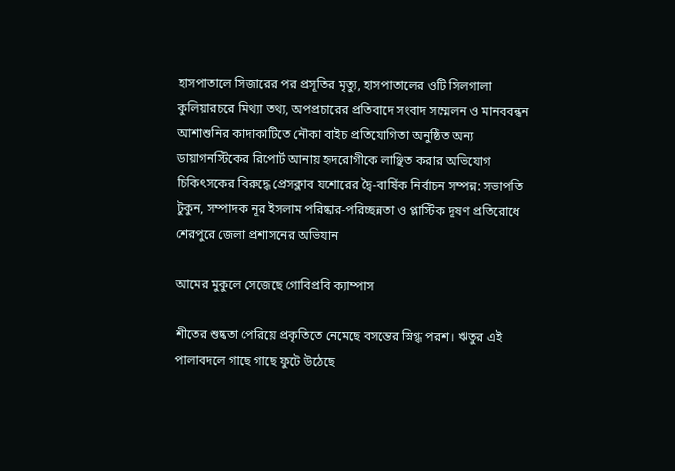হাসপাতালে সিজারের পর প্রসূতির মৃত্যু, হাসপাতালের ওটি সিলগালা কুলিয়ারচরে মিথ্যা তথ্য, অপপ্রচারের প্রতিবাদে সংবাদ সম্মেলন ও মানববন্ধন আশাশুনির কাদাকাটিতে নৌকা বাইচ প্রতিযোগিতা অনুষ্ঠিত অন্য ডায়াগনস্টিকের রিপোর্ট আনায় হৃদরোগীকে লাঞ্ছিত করার অভিযোগ চিকিৎসকের বিরুদ্ধে প্রেসক্লাব যশোরের দ্বৈ-বার্ষিক নির্বাচন সম্পন্ন: সভাপতি টুকুন, সম্পাদক নূর ইসলাম পরিষ্কার-পরিচ্ছন্নতা ও প্লাস্টিক দূষণ প্রতিরোধে শেরপুরে জেলা প্রশাসনের অভিযান

আমের মুকুলে সেজেছে গোবিপ্রবি ক্যাম্পাস

শীতের শুষ্কতা পেরিয়ে প্রকৃতিতে নেমেছে বসন্তের স্নিগ্ধ পরশ। ঋতুর এই পালাবদলে গাছে গাছে ফুটে উঠেছে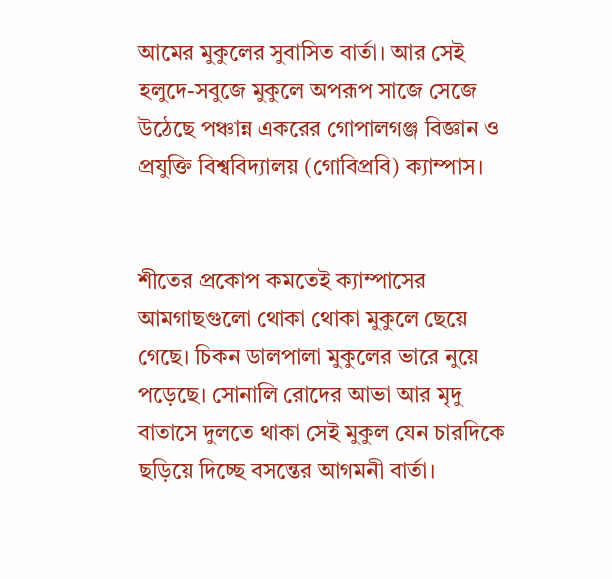আমের মুকুলের সুবাসিত বার্তা। আর সেই হলুদে-সবুজে মুকুলে অপরূপ সাজে সেজে উঠেছে পঞ্চান্ন একরের গোপালগঞ্জ বিজ্ঞান ও প্রযুক্তি বিশ্ববিদ্যালয় (গোবিপ্রবি) ক্যাম্পাস।


শীতের প্রকোপ কমতেই ক্যাম্পাসের আমগাছগুলো থোকা থোকা মুকুলে ছেয়ে গেছে। চিকন ডালপালা মুকুলের ভারে নুয়ে পড়েছে। সোনালি রোদের আভা আর মৃদু বাতাসে দুলতে থাকা সেই মুকুল যেন চারদিকে ছড়িয়ে দিচ্ছে বসন্তের আগমনী বার্তা।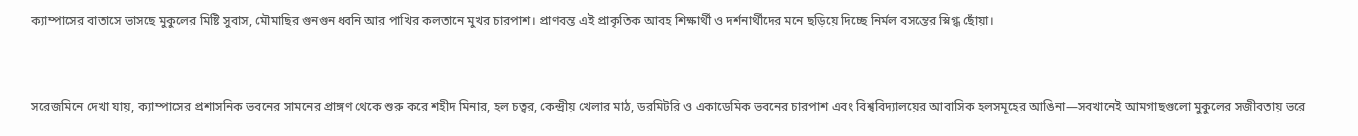ক্যাম্পাসের বাতাসে ভাসছে মুকুলের মিষ্টি সুবাস, মৌমাছির গুনগুন ধ্বনি আর পাখির কলতানে মুখর চারপাশ। প্রাণবন্ত এই প্রাকৃতিক আবহ শিক্ষার্থী ও দর্শনার্থীদের মনে ছড়িয়ে দিচ্ছে নির্মল বসন্তের স্নিগ্ধ ছোঁয়া।


সরেজমিনে দেখা যায়, ক্যাম্পাসের প্রশাসনিক ভবনের সামনের প্রাঙ্গণ থেকে শুরু করে শহীদ মিনার, হল চত্বর, কেন্দ্রীয় খেলার মাঠ, ডরমিটরি ও একাডেমিক ভবনের চারপাশ এবং বিশ্ববিদ্যালয়ের আবাসিক হলসমূহের আঙিনা—সবখানেই আমগাছগুলো মুকুলের সজীবতায় ভরে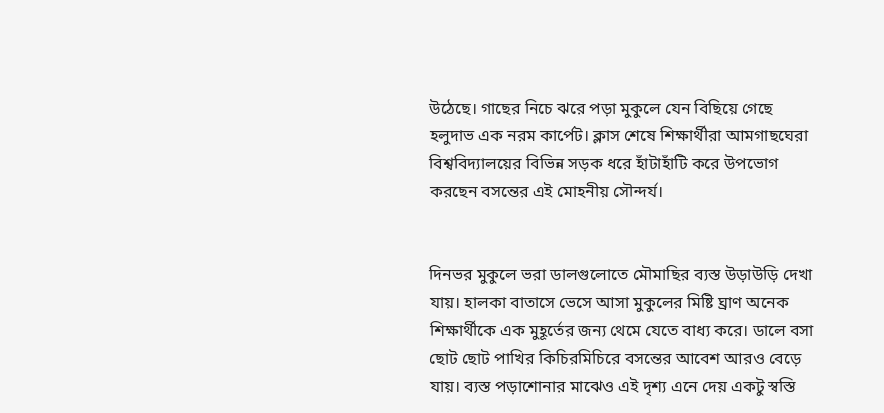উঠেছে। গাছের নিচে ঝরে পড়া মুকুলে যেন বিছিয়ে গেছে হলুদাভ এক নরম কার্পেট। ক্লাস শেষে শিক্ষার্থীরা আমগাছঘেরা বিশ্ববিদ্যালয়ের বিভিন্ন সড়ক ধরে হাঁটাহাঁটি করে উপভোগ করছেন বসন্তের এই মোহনীয় সৌন্দর্য।


দিনভর মুকুলে ভরা ডালগুলোতে মৌমাছির ব্যস্ত উড়াউড়ি দেখা যায়। হালকা বাতাসে ভেসে আসা মুকুলের মিষ্টি ঘ্রাণ অনেক শিক্ষার্থীকে এক মুহূর্তের জন্য থেমে যেতে বাধ্য করে। ডালে বসা ছোট ছোট পাখির কিচিরমিচিরে বসন্তের আবেশ আরও বেড়ে যায়। ব্যস্ত পড়াশোনার মাঝেও এই দৃশ্য এনে দেয় একটু স্বস্তি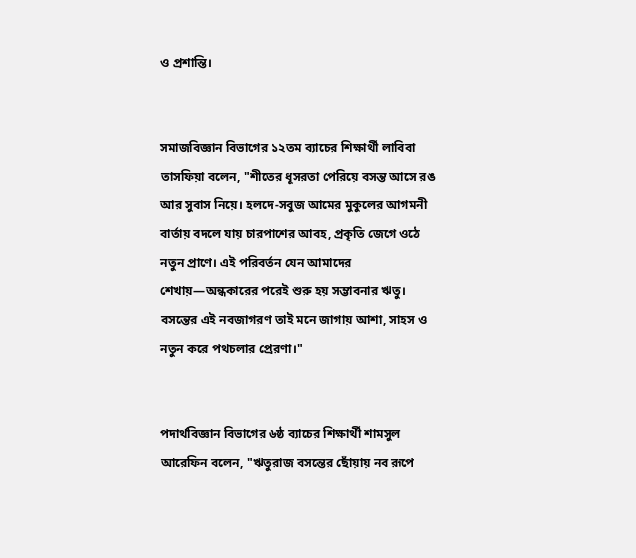ও প্রশান্তি।


সমাজবিজ্ঞান বিভাগের ১২তম ব্যাচের শিক্ষার্থী লাবিবা তাসফিয়া বলেন, "শীতের ধূসরতা পেরিয়ে বসন্ত আসে রঙ আর সুবাস নিয়ে। হলদে-সবুজ আমের মুকুলের আগমনী বার্তায় বদলে যায় চারপাশের আবহ, প্রকৃতি জেগে ওঠে নতুন প্রাণে। এই পরিবর্তন যেন আমাদের শেখায়—অন্ধকারের পরেই শুরু হয় সম্ভাবনার ঋতু। বসন্তের এই নবজাগরণ তাই মনে জাগায় আশা, সাহস ও নতুন করে পথচলার প্রেরণা।"


পদার্থবিজ্ঞান বিভাগের ৬ষ্ঠ ব্যাচের শিক্ষার্থী শামসুল আরেফিন বলেন, "ঋতুরাজ বসন্তের ছোঁয়ায় নব রূপে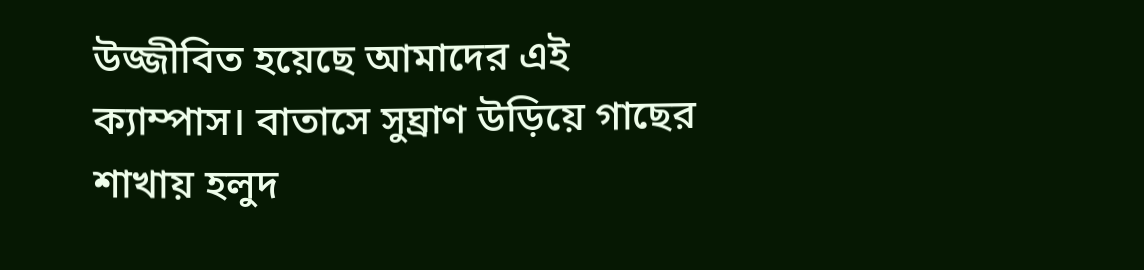উজ্জীবিত হয়েছে আমাদের এই ক্যাম্পাস। বাতাসে সুঘ্রাণ উড়িয়ে গাছের শাখায় হলুদ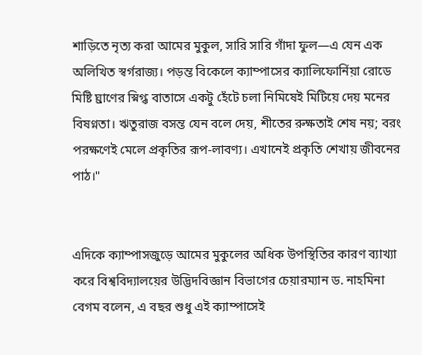শাড়িতে নৃত্য করা আমের মুকুল, সারি সারি গাঁদা ফুল—এ যেন এক অলিখিত স্বর্গরাজ্য। পড়ন্ত বিকেলে ক্যাম্পাসের ক্যালিফোর্নিয়া রোডে মিষ্টি ঘ্রাণের স্নিগ্ধ বাতাসে একটু হেঁটে চলা নিমিষেই মিটিয়ে দেয় মনের বিষণ্নতা। ঋতুরাজ বসন্ত যেন বলে দেয়, শীতের রুক্ষতাই শেষ নয়; বরং পরক্ষণেই মেলে প্রকৃতির রূপ-লাবণ্য। এখানেই প্রকৃতি শেখায় জীবনের পাঠ।"


এদিকে ক্যাম্পাসজুড়ে আমের মুকুলের অধিক উপস্থিতির কারণ ব্যাখ্যা করে বিশ্ববিদ্যালয়ের উদ্ভিদবিজ্ঞান বিভাগের চেয়ারম্যান ড. নাহমিনা বেগম বলেন, এ বছর শুধু এই ক্যাম্পাসেই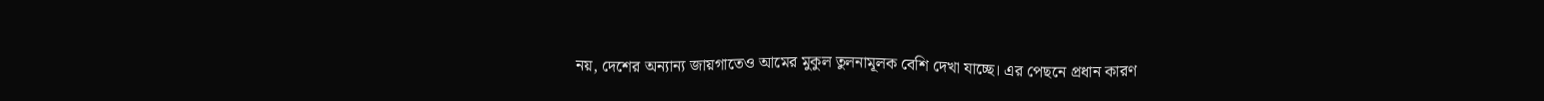নয়, দেশের অন্যান্য জায়গাতেও আমের মুকুল তুলনামূলক বেশি দেখা যাচ্ছে। এর পেছনে প্রধান কারণ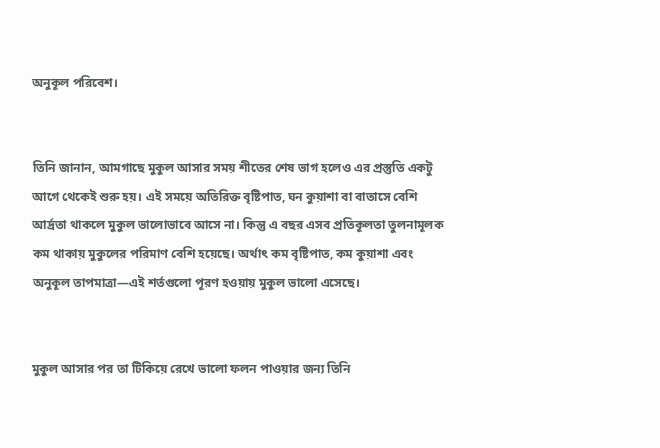অনুকূল পরিবেশ।


তিনি জানান, আমগাছে মুকুল আসার সময় শীতের শেষ ভাগ হলেও এর প্রস্তুতি একটু আগে থেকেই শুরু হয়। এই সময়ে অতিরিক্ত বৃষ্টিপাত, ঘন কুয়াশা বা বাতাসে বেশি আর্দ্রতা থাকলে মুকুল ভালোভাবে আসে না। কিন্তু এ বছর এসব প্রতিকূলতা তুলনামূলক কম থাকায় মুকুলের পরিমাণ বেশি হয়েছে। অর্থাৎ কম বৃষ্টিপাত, কম কুয়াশা এবং অনুকূল তাপমাত্রা—এই শর্তগুলো পূরণ হওয়ায় মুকুল ভালো এসেছে।


মুকুল আসার পর তা টিকিয়ে রেখে ভালো ফলন পাওয়ার জন্য তিনি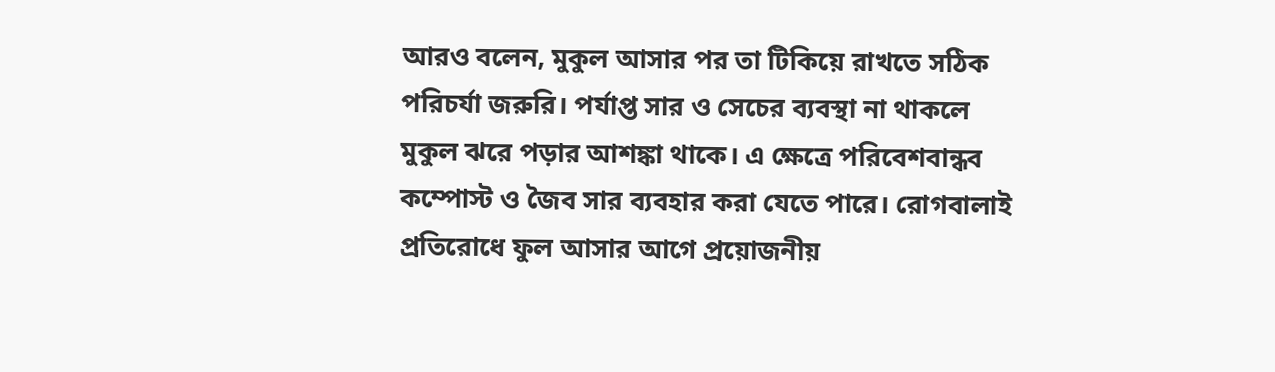আরও বলেন, মুকুল আসার পর তা টিকিয়ে রাখতে সঠিক পরিচর্যা জরুরি। পর্যাপ্ত সার ও সেচের ব্যবস্থা না থাকলে মুকুল ঝরে পড়ার আশঙ্কা থাকে। এ ক্ষেত্রে পরিবেশবান্ধব কম্পোস্ট ও জৈব সার ব্যবহার করা যেতে পারে। রোগবালাই প্রতিরোধে ফুল আসার আগে প্রয়োজনীয়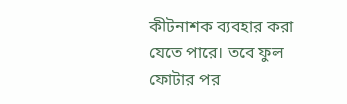কীটনাশক ব্যবহার করা যেতে পারে। তবে ফুল ফোটার পর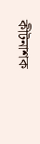কীটনাশক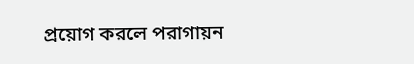প্রয়োগ করলে পরাগায়ন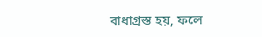বাধাগ্রস্ত হয়, ফলে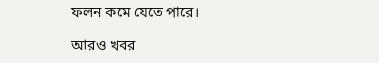ফলন কমে যেতে পারে।

আরও খবর